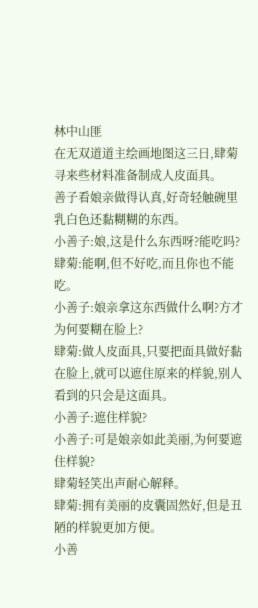林中山匪
在无双道道主绘画地图这三日,肆菊寻来些材料准备制成人皮面具。
善子看娘亲做得认真,好奇轻触碗里乳白色还黏糊糊的东西。
小善子:娘,这是什么东西呀?能吃吗?
肆菊:能啊,但不好吃,而且你也不能吃。
小善子:娘亲拿这东西做什么啊?方才为何要糊在脸上?
肆菊:做人皮面具,只要把面具做好黏在脸上,就可以遮住原来的样貌,别人看到的只会是这面具。
小善子:遮住样貌?
小善子:可是娘亲如此美丽,为何要遮住样貌?
肆菊轻笑出声耐心解释。
肆菊:拥有美丽的皮囊固然好,但是丑陋的样貌更加方便。
小善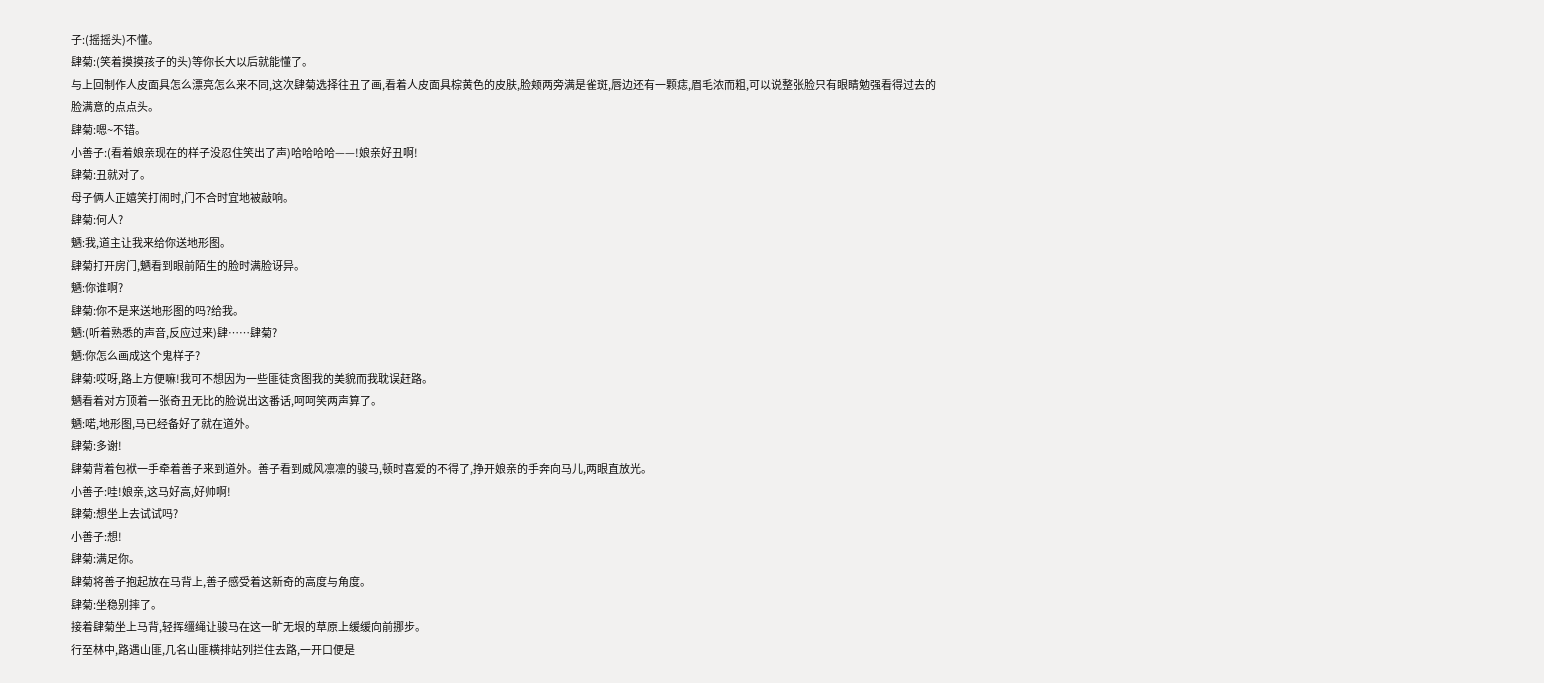子:(摇摇头)不懂。
肆菊:(笑着摸摸孩子的头)等你长大以后就能懂了。
与上回制作人皮面具怎么漂亮怎么来不同,这次肆菊选择往丑了画,看着人皮面具棕黄色的皮肤,脸颊两旁满是雀斑,唇边还有一颗痣,眉毛浓而粗,可以说整张脸只有眼睛勉强看得过去的脸满意的点点头。
肆菊:嗯~不错。
小善子:(看着娘亲现在的样子没忍住笑出了声)哈哈哈哈——!娘亲好丑啊!
肆菊:丑就对了。
母子俩人正嬉笑打闹时,门不合时宜地被敲响。
肆菊:何人?
魉:我,道主让我来给你送地形图。
肆菊打开房门,魉看到眼前陌生的脸时满脸讶异。
魉:你谁啊?
肆菊:你不是来送地形图的吗?给我。
魉:(听着熟悉的声音,反应过来)肆……肆菊?
魉:你怎么画成这个鬼样子?
肆菊:哎呀,路上方便嘛!我可不想因为一些匪徒贪图我的美貌而我耽误赶路。
魉看着对方顶着一张奇丑无比的脸说出这番话,呵呵笑两声算了。
魉:喏,地形图,马已经备好了就在道外。
肆菊:多谢!
肆菊背着包袱一手牵着善子来到道外。善子看到威风凛凛的骏马,顿时喜爱的不得了,挣开娘亲的手奔向马儿,两眼直放光。
小善子:哇!娘亲,这马好高,好帅啊!
肆菊:想坐上去试试吗?
小善子:想!
肆菊:满足你。
肆菊将善子抱起放在马背上,善子感受着这新奇的高度与角度。
肆菊:坐稳别摔了。
接着肆菊坐上马背,轻挥缰绳让骏马在这一旷无垠的草原上缓缓向前挪步。
行至林中,路遇山匪,几名山匪横排站列拦住去路,一开口便是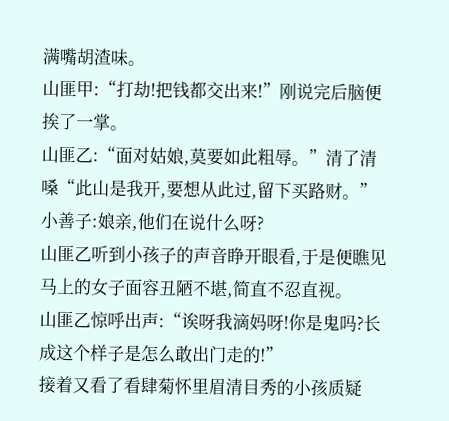满嘴胡渣味。
山匪甲:“打劫!把钱都交出来!”刚说完后脑便挨了一掌。
山匪乙:“面对姑娘,莫要如此粗辱。”清了清嗓“此山是我开,要想从此过,留下买路财。”
小善子:娘亲,他们在说什么呀?
山匪乙听到小孩子的声音睁开眼看,于是便瞧见马上的女子面容丑陋不堪,简直不忍直视。
山匪乙惊呼出声:“诶呀我滴妈呀!你是鬼吗?长成这个样子是怎么敢出门走的!”
接着又看了看肆菊怀里眉清目秀的小孩质疑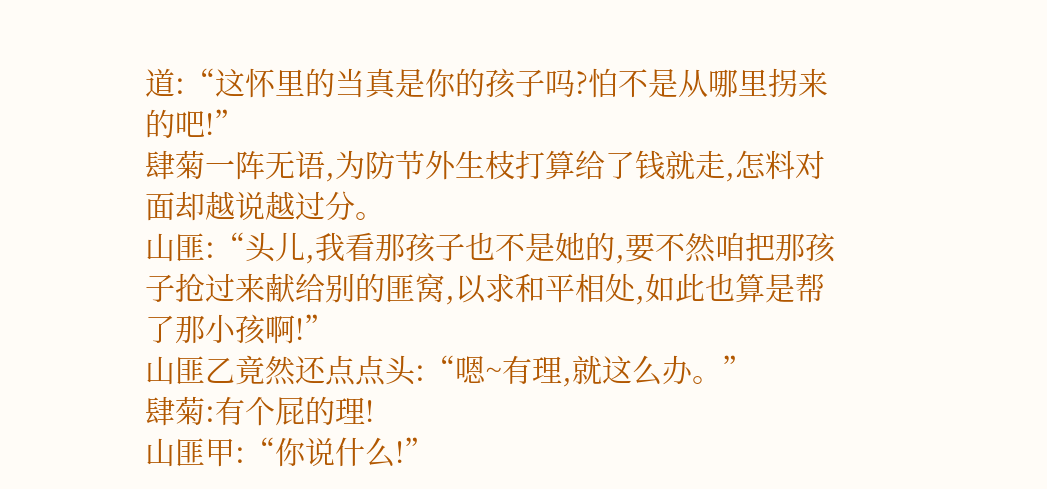道:“这怀里的当真是你的孩子吗?怕不是从哪里拐来的吧!”
肆菊一阵无语,为防节外生枝打算给了钱就走,怎料对面却越说越过分。
山匪:“头儿,我看那孩子也不是她的,要不然咱把那孩子抢过来献给别的匪窝,以求和平相处,如此也算是帮了那小孩啊!”
山匪乙竟然还点点头:“嗯~有理,就这么办。”
肆菊:有个屁的理!
山匪甲:“你说什么!”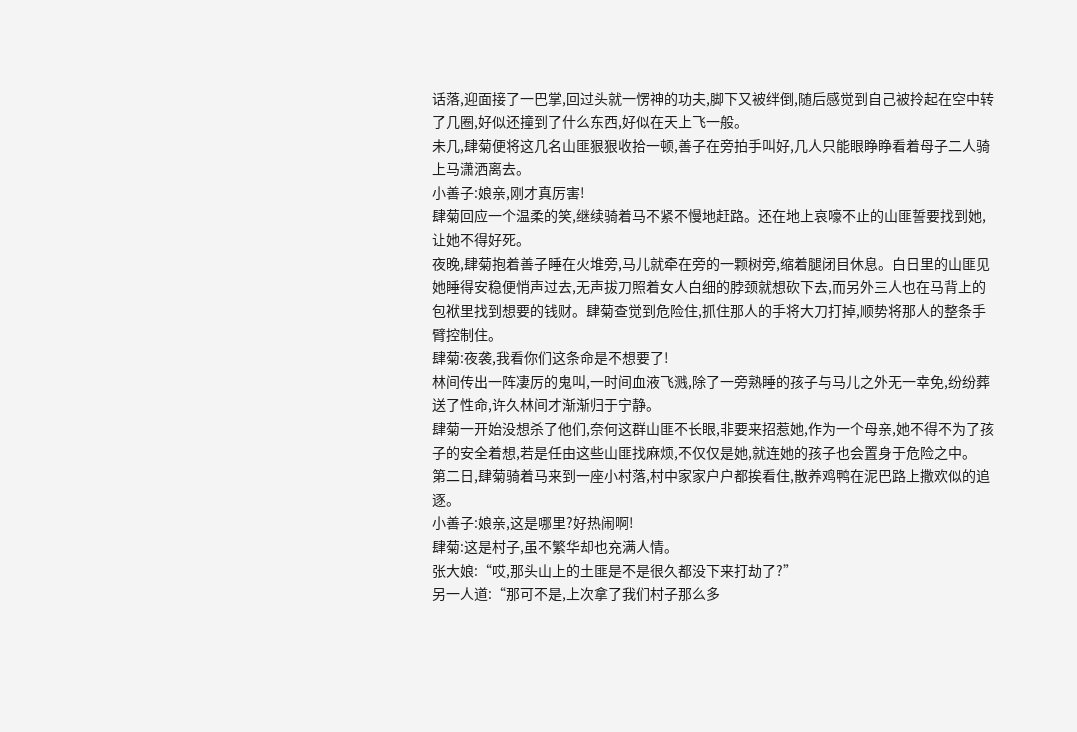话落,迎面接了一巴掌,回过头就一愣神的功夫,脚下又被绊倒,随后感觉到自己被拎起在空中转了几圈,好似还撞到了什么东西,好似在天上飞一般。
未几,肆菊便将这几名山匪狠狠收拾一顿,善子在旁拍手叫好,几人只能眼睁睁看着母子二人骑上马潇洒离去。
小善子:娘亲,刚才真厉害!
肆菊回应一个温柔的笑,继续骑着马不紧不慢地赶路。还在地上哀嚎不止的山匪誓要找到她,让她不得好死。
夜晚,肆菊抱着善子睡在火堆旁,马儿就牵在旁的一颗树旁,缩着腿闭目休息。白日里的山匪见她睡得安稳便悄声过去,无声拔刀照着女人白细的脖颈就想砍下去,而另外三人也在马背上的包袱里找到想要的钱财。肆菊查觉到危险住,抓住那人的手将大刀打掉,顺势将那人的整条手臂控制住。
肆菊:夜袭,我看你们这条命是不想要了!
林间传出一阵凄厉的鬼叫,一时间血液飞溅,除了一旁熟睡的孩子与马儿之外无一幸免,纷纷葬送了性命,许久林间才渐渐归于宁静。
肆菊一开始没想杀了他们,奈何这群山匪不长眼,非要来招惹她,作为一个母亲,她不得不为了孩子的安全着想,若是任由这些山匪找麻烦,不仅仅是她,就连她的孩子也会置身于危险之中。
第二日,肆菊骑着马来到一座小村落,村中家家户户都挨看住,散养鸡鸭在泥巴路上撒欢似的追逐。
小善子:娘亲,这是哪里?好热闹啊!
肆菊:这是村子,虽不繁华却也充满人情。
张大娘:“哎,那头山上的土匪是不是很久都没下来打劫了?”
另一人道:“那可不是,上次拿了我们村子那么多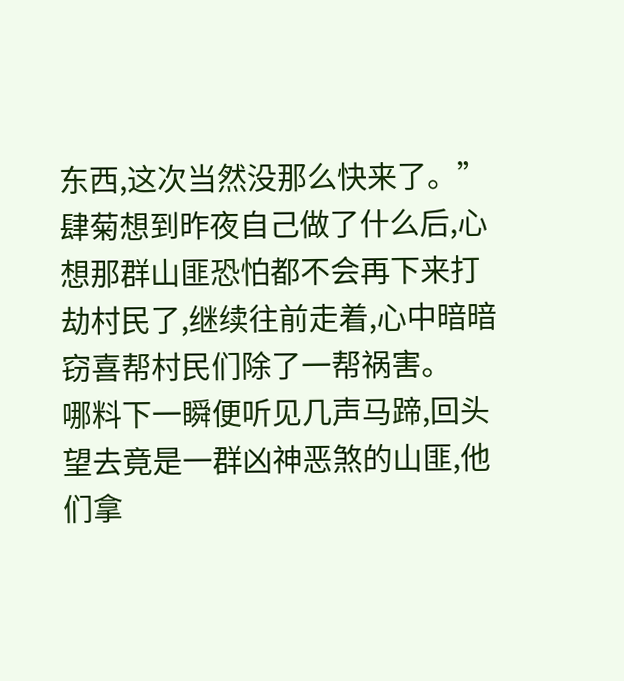东西,这次当然没那么快来了。”
肆菊想到昨夜自己做了什么后,心想那群山匪恐怕都不会再下来打劫村民了,继续往前走着,心中暗暗窃喜帮村民们除了一帮祸害。
哪料下一瞬便听见几声马蹄,回头望去竟是一群凶神恶煞的山匪,他们拿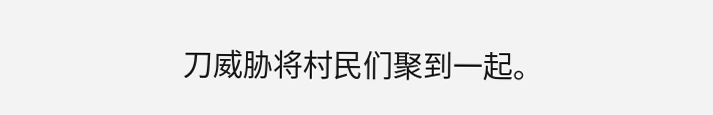刀威胁将村民们聚到一起。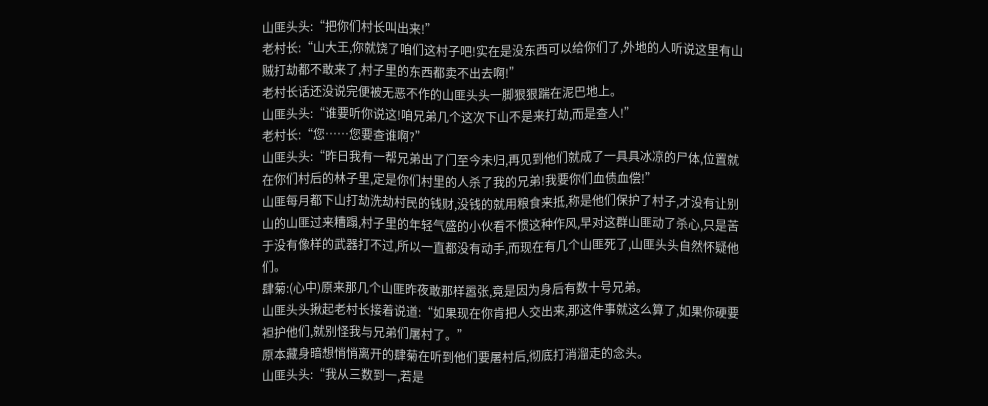山匪头头:“把你们村长叫出来!”
老村长:“山大王,你就饶了咱们这村子吧!实在是没东西可以给你们了,外地的人听说这里有山贼打劫都不敢来了,村子里的东西都卖不出去啊!”
老村长话还没说完便被无恶不作的山匪头头一脚狠狠踹在泥巴地上。
山匪头头:“谁要听你说这!咱兄弟几个这次下山不是来打劫,而是查人!”
老村长:“您……您要查谁啊?”
山匪头头:“昨日我有一帮兄弟出了门至今未归,再见到他们就成了一具具冰凉的尸体,位置就在你们村后的林子里,定是你们村里的人杀了我的兄弟!我要你们血债血偿!”
山匪每月都下山打劫洗劫村民的钱财,没钱的就用粮食来抵,称是他们保护了村子,才没有让别山的山匪过来糟蹋,村子里的年轻气盛的小伙看不惯这种作风,早对这群山匪动了杀心,只是苦于没有像样的武器打不过,所以一直都没有动手,而现在有几个山匪死了,山匪头头自然怀疑他们。
肆菊:(心中)原来那几个山匪昨夜敢那样嚣张,竟是因为身后有数十号兄弟。
山匪头头揪起老村长接着说道:“如果现在你肯把人交出来,那这件事就这么算了,如果你硬要袒护他们,就别怪我与兄弟们屠村了。”
原本藏身暗想悄悄离开的肆菊在听到他们要屠村后,彻底打消溜走的念头。
山匪头头:“我从三数到一,若是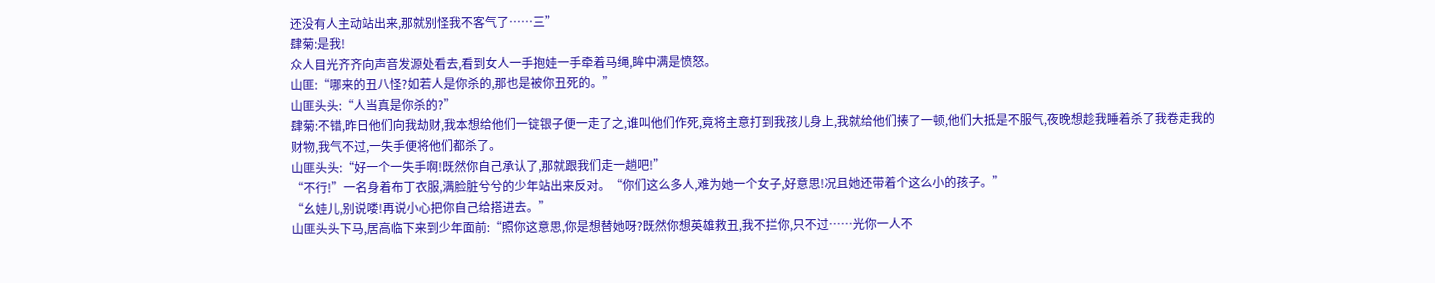还没有人主动站出来,那就别怪我不客气了……三”
肆菊:是我!
众人目光齐齐向声音发源处看去,看到女人一手抱娃一手牵着马绳,眸中满是愤怒。
山匪:“哪来的丑八怪?如若人是你杀的,那也是被你丑死的。”
山匪头头:“人当真是你杀的?”
肆菊:不错,昨日他们向我劫财,我本想给他们一锭银子便一走了之,谁叫他们作死,竟将主意打到我孩儿身上,我就给他们揍了一顿,他们大抵是不服气,夜晚想趁我睡着杀了我卷走我的财物,我气不过,一失手便将他们都杀了。
山匪头头:“好一个一失手啊!既然你自己承认了,那就跟我们走一趟吧!”
“不行!”一名身着布丁衣服,满脸脏兮兮的少年站出来反对。“你们这么多人,难为她一个女子,好意思!况且她还带着个这么小的孩子。”
“幺娃儿,别说喽!再说小心把你自己给搭进去。”
山匪头头下马,居高临下来到少年面前:“照你这意思,你是想替她呀?既然你想英雄救丑,我不拦你,只不过……光你一人不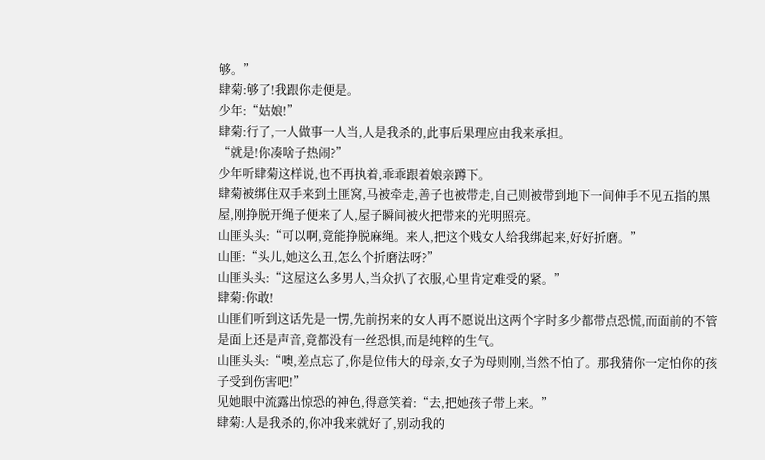够。”
肆菊:够了!我跟你走便是。
少年:“姑娘!”
肆菊:行了,一人做事一人当,人是我杀的,此事后果理应由我来承担。
“就是!你凑啥子热闹?”
少年听肆菊这样说,也不再执着,乖乖跟着娘亲蹲下。
肆菊被绑住双手来到土匪窝,马被牵走,善子也被带走,自己则被带到地下一间伸手不见五指的黑屋,刚挣脱开绳子便来了人,屋子瞬间被火把带来的光明照亮。
山匪头头:“可以啊,竟能挣脱麻绳。来人,把这个贱女人给我绑起来,好好折磨。”
山匪:“头儿,她这么丑,怎么个折磨法呀?”
山匪头头:“这屋这么多男人,当众扒了衣服,心里肯定难受的紧。”
肆菊:你敢!
山匪们听到这话先是一愣,先前拐来的女人再不愿说出这两个字时多少都带点恐慌,而面前的不管是面上还是声音,竟都没有一丝恐惧,而是纯粹的生气。
山匪头头:“噢,差点忘了,你是位伟大的母亲,女子为母则刚,当然不怕了。那我猜你一定怕你的孩子受到伤害吧!”
见她眼中流露出惊恐的神色,得意笑着:“去,把她孩子带上来。”
肆菊:人是我杀的,你冲我来就好了,别动我的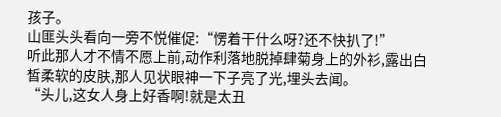孩子。
山匪头头看向一旁不悦催促:“愣着干什么呀?还不快扒了!”
听此那人才不情不愿上前,动作利落地脱掉肆菊身上的外衫,露出白皙柔软的皮肤,那人见状眼神一下子亮了光,埋头去闻。
“头儿,这女人身上好香啊!就是太丑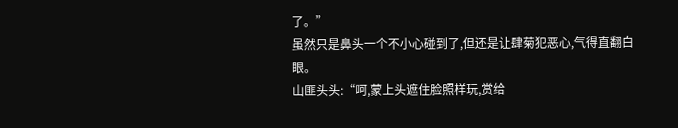了。”
虽然只是鼻头一个不小心碰到了,但还是让肆菊犯恶心,气得直翻白眼。
山匪头头:“呵,蒙上头遮住脸照样玩,赏给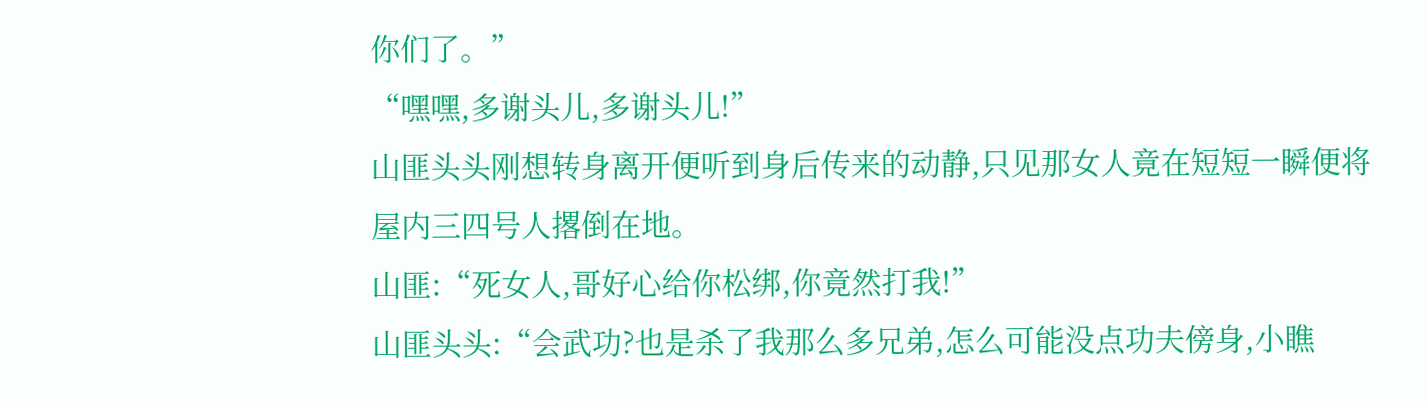你们了。”
“嘿嘿,多谢头儿,多谢头儿!”
山匪头头刚想转身离开便听到身后传来的动静,只见那女人竟在短短一瞬便将屋内三四号人撂倒在地。
山匪:“死女人,哥好心给你松绑,你竟然打我!”
山匪头头:“会武功?也是杀了我那么多兄弟,怎么可能没点功夫傍身,小瞧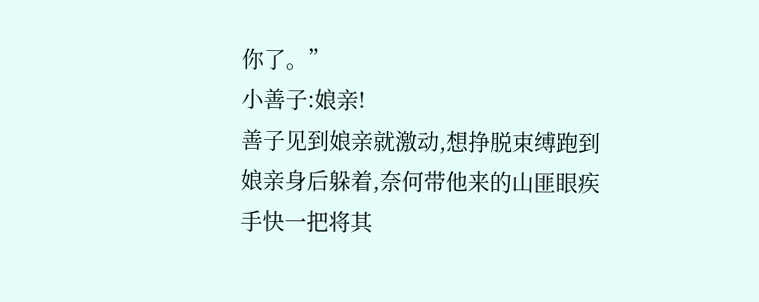你了。”
小善子:娘亲!
善子见到娘亲就激动,想挣脱束缚跑到娘亲身后躲着,奈何带他来的山匪眼疾手快一把将其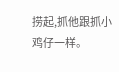捞起,抓他跟抓小鸡仔一样。